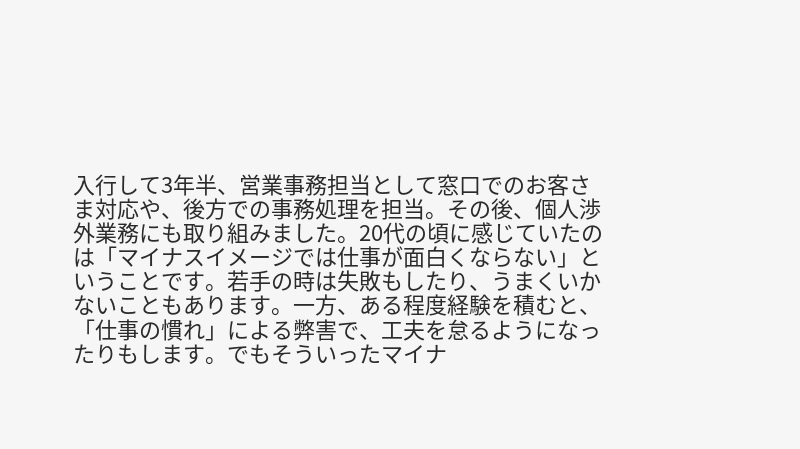入行して3年半、営業事務担当として窓口でのお客さま対応や、後方での事務処理を担当。その後、個人渉外業務にも取り組みました。20代の頃に感じていたのは「マイナスイメージでは仕事が面白くならない」ということです。若手の時は失敗もしたり、うまくいかないこともあります。一方、ある程度経験を積むと、「仕事の慣れ」による弊害で、工夫を怠るようになったりもします。でもそういったマイナ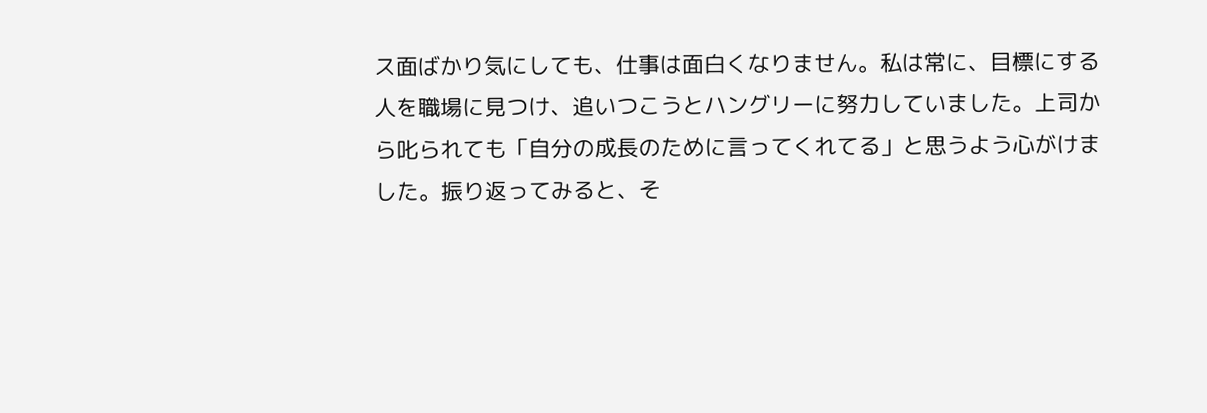ス面ばかり気にしても、仕事は面白くなりません。私は常に、目標にする人を職場に見つけ、追いつこうとハングリーに努力していました。上司から叱られても「自分の成長のために言ってくれてる」と思うよう心がけました。振り返ってみると、そ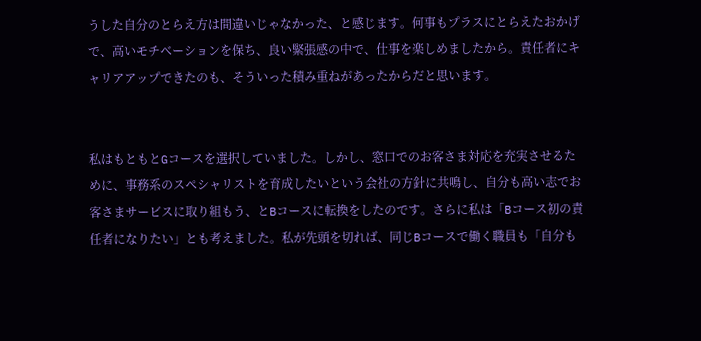うした自分のとらえ方は間違いじゃなかった、と感じます。何事もプラスにとらえたおかげで、高いモチベーションを保ち、良い緊張感の中で、仕事を楽しめましたから。責任者にキャリアアップできたのも、そういった積み重ねがあったからだと思います。


私はもともとGコースを選択していました。しかし、窓口でのお客さま対応を充実させるために、事務系のスペシャリストを育成したいという会社の方針に共鳴し、自分も高い志でお客さまサービスに取り組もう、とBコースに転換をしたのです。さらに私は「Bコース初の責任者になりたい」とも考えました。私が先頭を切れば、同じBコースで働く職員も「自分も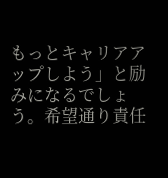もっとキャリアアップしよう」と励みになるでしょう。希望通り責任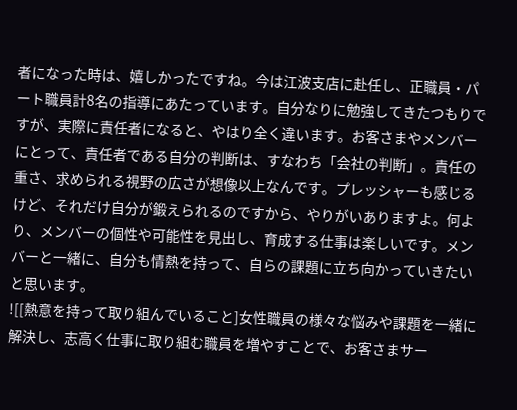者になった時は、嬉しかったですね。今は江波支店に赴任し、正職員・パート職員計8名の指導にあたっています。自分なりに勉強してきたつもりですが、実際に責任者になると、やはり全く違います。お客さまやメンバーにとって、責任者である自分の判断は、すなわち「会社の判断」。責任の重さ、求められる視野の広さが想像以上なんです。プレッシャーも感じるけど、それだけ自分が鍛えられるのですから、やりがいありますよ。何より、メンバーの個性や可能性を見出し、育成する仕事は楽しいです。メンバーと一緒に、自分も情熱を持って、自らの課題に立ち向かっていきたいと思います。
![[熱意を持って取り組んでいること]女性職員の様々な悩みや課題を一緒に解決し、志高く仕事に取り組む職員を増やすことで、お客さまサー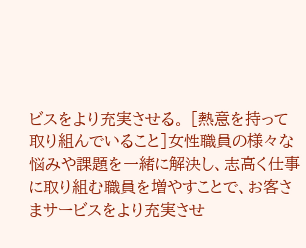ビスをより充実させる。 [熱意を持って取り組んでいること]女性職員の様々な悩みや課題を一緒に解決し、志高く仕事に取り組む職員を増やすことで、お客さまサービスをより充実させ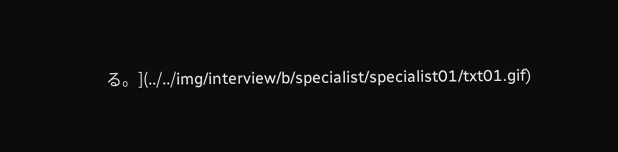る。](../../img/interview/b/specialist/specialist01/txt01.gif)